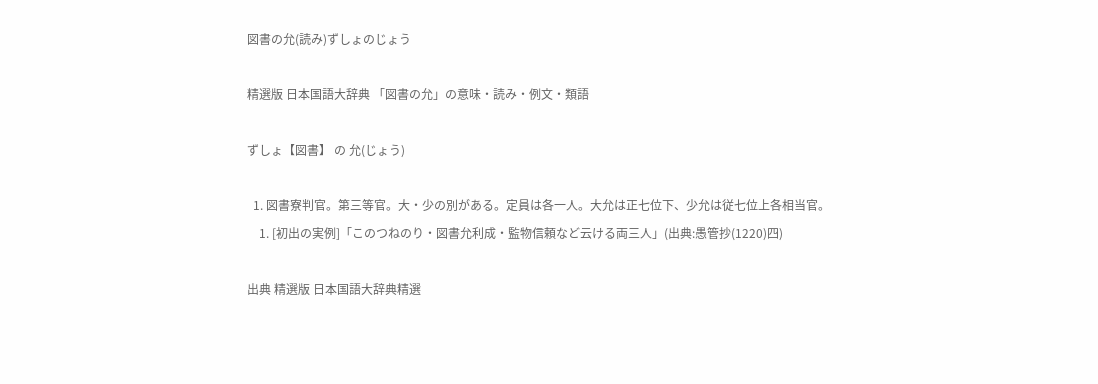図書の允(読み)ずしょのじょう

精選版 日本国語大辞典 「図書の允」の意味・読み・例文・類語

ずしょ【図書】 の 允(じょう)

  1. 図書寮判官。第三等官。大・少の別がある。定員は各一人。大允は正七位下、少允は従七位上各相当官。
    1. [初出の実例]「このつねのり・図書允利成・監物信頼など云ける両三人」(出典:愚管抄(1220)四)

出典 精選版 日本国語大辞典精選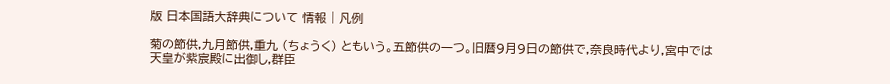版 日本国語大辞典について 情報 | 凡例

菊の節供,九月節供,重九 (ちょうく) ともいう。五節供の一つ。旧暦9月9日の節供で,奈良時代より,宮中では天皇が紫宸殿に出御し,群臣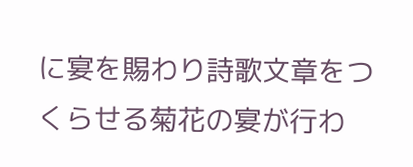に宴を賜わり詩歌文章をつくらせる菊花の宴が行わ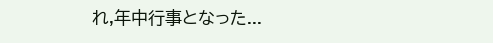れ,年中行事となった...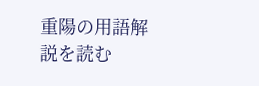重陽の用語解説を読む